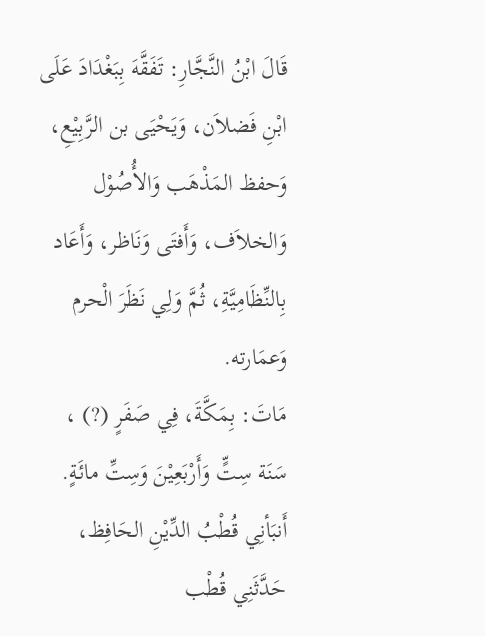قَالَ ابْنُ النَّجَّارِ: تَفَقَّهَ بِبَغْدَادَ عَلَى ابْنِ فَضلاَن، وَيَحْيَى بن الرَّبِيْعِ، وَحفظ المَذْهَب وَالأُصُوْل وَالخلاَف، وَأَفتَى وَنَاظر، وَأَعَاد بِالنِّظَامِيَّةِ، ثُمَّ وَلِي نَظَرَ الْحرم وَعمَارته.
مَاتَ: بِمَكَّةَ، فِي صَفَرٍ (?) ، سَنَة سِتٍّ وَأَرْبَعِيْنَ وَسِتِّ مائَةٍ.
أَنبَأنِي قُطْبُ الدِّيْنِ الحَافِظ، حَدَّثَنِي قُطْب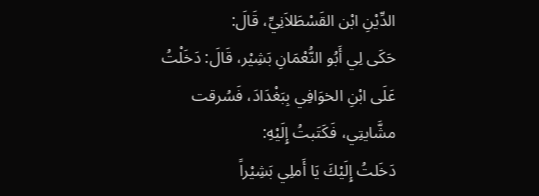الدِّيْنِ ابْن القَسْطَلاَنِيِّ، قَالَ:
حَكَى لِي أَبُو النُّعْمَانِ بَشِيْر، قَالَ: دَخَلْتُ عَلَى ابْنِ الخوَافِي بِبَغْدَادَ، فَسُرقت مشَّايتِي، فَكَتَبتُ إِلَيْهِ:
دَخَلتُ إِلَيْكَ يَا أَملِي بَشِيْراً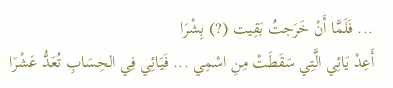... فَلَمَّا أَنْ خَرَجتُ بَقِيت (?) بِشْرَا
أَعِدْ يَائِي الَّتِي سَقَطَتْ مِنِ اسْمِي ... فَيَائِي فِي الحِسَابِ تُعَدُّ عَشْرَا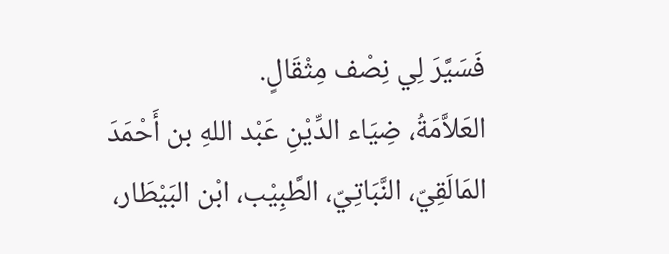فَسَيَّرَ لِي نِصْف مِثْقَالٍ.
العَلاَّمَةُ، ضِيَاء الدِّيْنِ عَبْد اللهِ بن أَحْمَدَ المَالَقِيّ، النَّبَاتِيّ، الطَّبِيْب، ابْن البَيْطَار،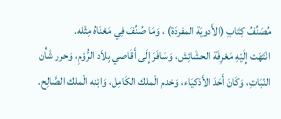مُصَنِّفُ كِتَابِ (الأَدويَة المفردَة) ، وَمَا صُنِّفَ فِي مَعْنَاهُ مِثْله.
انْتَهَت إِلَيْهِ مَعْرِفَة الحشَائِش، وَسَافَرَ إِلَى أَقَاصي بِلاَد الرُّوْمِ، وَحرر شَأْن النّبَاتِ، وَكَانَ أَحَدَ الأَذكيَاء، وَخدم الْملك الكَامِل، وَابْنه الْملك الصَّالِح.